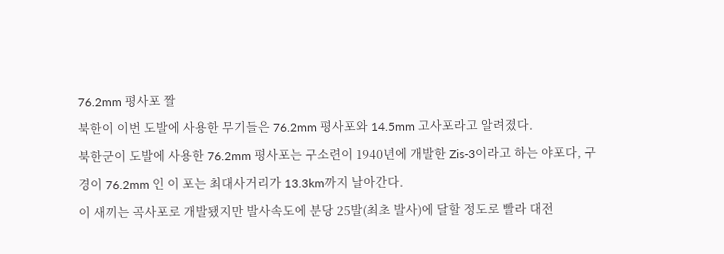76.2mm 평사포 짤
북한이 이번 도발에 사용한 무기들은 76.2mm 평사포와 14.5mm 고사포라고 알려졌다.
북한군이 도발에 사용한 76.2mm 평사포는 구소련이 1940년에 개발한 Zis-3이라고 하는 야포다, 구경이 76.2mm 인 이 포는 최대사거리가 13.3km까지 날아간다.
이 새끼는 곡사포로 개발됐지만 발사속도에 분당 25발(최초 발사)에 달할 정도로 빨라 대전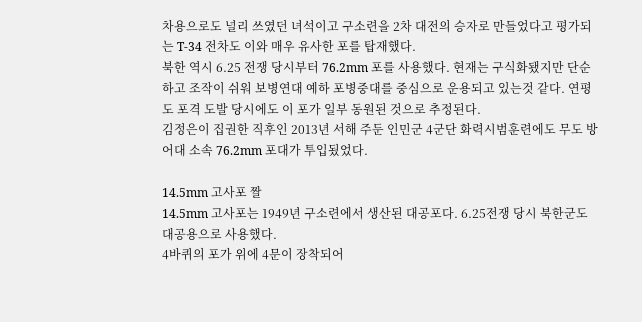차용으로도 널리 쓰였던 녀석이고 구소련을 2차 대전의 승자로 만들었다고 평가되는 T-34 전차도 이와 매우 유사한 포를 탑재했다.
북한 역시 6.25 전쟁 당시부터 76.2mm 포를 사용했다. 현재는 구식화됐지만 단순하고 조작이 쉬워 보병연대 예하 포병중대를 중심으로 운용되고 있는것 같다. 연평도 포격 도발 당시에도 이 포가 일부 동원된 것으로 추정된다.
김정은이 집권한 직후인 2013년 서해 주둔 인민군 4군단 화력시범훈련에도 무도 방어대 소속 76.2mm 포대가 투입됬었다.

14.5mm 고사포 짤
14.5mm 고사포는 1949년 구소련에서 생산된 대공포다. 6.25전쟁 당시 북한군도 대공용으로 사용했다.
4바퀴의 포가 위에 4문이 장착되어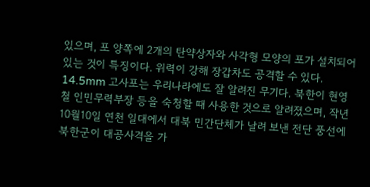있으며, 포 양쪽에 2개의 탄약상자와 사각형 모양의 포가 설치되어 있는 것이 특징이다. 위력이 강해 장갑차도 공격할 수 있다.
14.5mm 고사포는 우리나라에도 잘 알려진 무기다. 북한이 현영철 인민무력부장 등을 숙청할 때 사용한 것으로 알려졌으며, 작년 10월10일 연천 일대에서 대북 민간단체가 날려 보낸 전단 풍선에 북한군이 대공사격을 가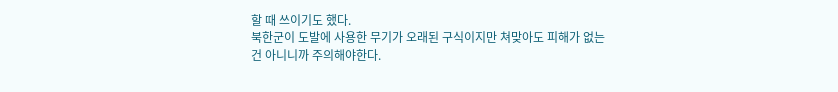할 때 쓰이기도 했다.
북한군이 도발에 사용한 무기가 오래된 구식이지만 쳐맞아도 피해가 없는건 아니니까 주의해야한다.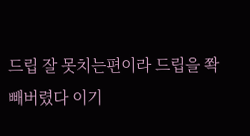드립 잘 못치는편이라 드립을 쫙 빼버렸다 이기